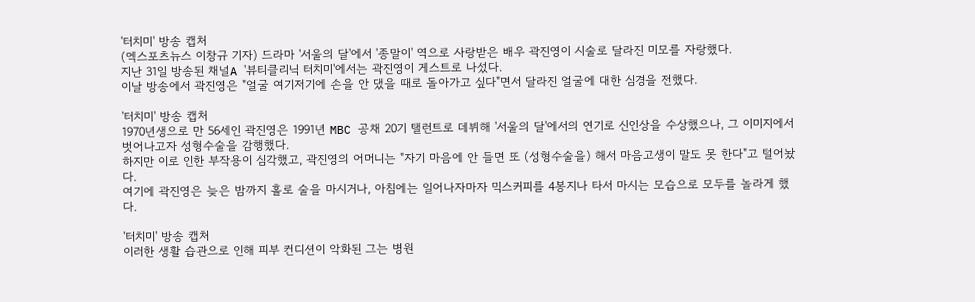'터치미' 방송 캡처
(엑스포츠뉴스 이창규 기자) 드라마 '서울의 달'에서 '종말이' 역으로 사랑받은 배우 곽진영이 시술로 달라진 미모를 자랑했다.
지난 31일 방송된 채널A '뷰티클리닉 터치미'에서는 곽진영이 게스트로 나섰다.
이날 방송에서 곽진영은 "얼굴 여기저기에 손을 안 댔을 때로 돌아가고 싶다"면서 달라진 얼굴에 대한 심경을 전했다.

'터치미' 방송 캡처
1970년생으로 만 56세인 곽진영은 1991년 MBC 공채 20기 탤런트로 데뷔해 '서울의 달'에서의 연기로 신인상을 수상했으나, 그 이미지에서 벗어나고자 성형수술을 감행했다.
하지만 이로 인한 부작용이 심각했고, 곽진영의 어머니는 "자기 마음에 안 들면 또 (성형수술을) 해서 마음고생이 말도 못 한다"고 털어놨다.
여기에 곽진영은 늦은 밤까지 홀로 술을 마시거나, 아침에는 일어나자마자 믹스커피를 4봉지나 타서 마시는 모습으로 모두를 놀라게 했다.

'터치미' 방송 캡처
이러한 생활 습관으로 인해 피부 컨디션이 악화된 그는 병원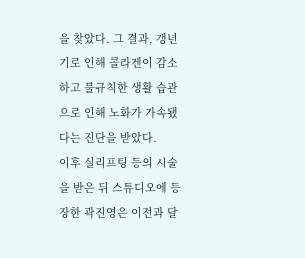을 찾았다. 그 결과, 갱년기로 인해 콜라겐이 감소하고 불규칙한 생활 습관으로 인해 노화가 가속됐다는 진단을 받았다.
이후 실리프팅 등의 시술을 받은 뒤 스튜디오에 등장한 곽진영은 이전과 달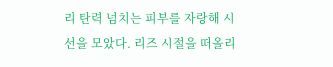리 탄력 넘치는 피부를 자랑해 시선을 모았다. 리즈 시절을 떠올리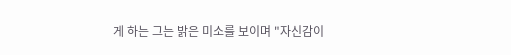게 하는 그는 밝은 미소를 보이며 "자신감이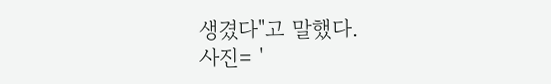생겼다"고 말했다.
사진= '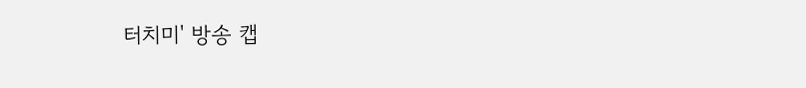터치미' 방송 캡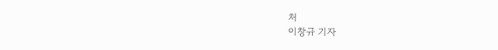처
이창규 기자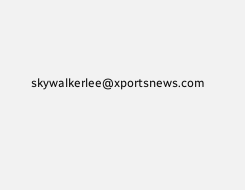skywalkerlee@xportsnews.com